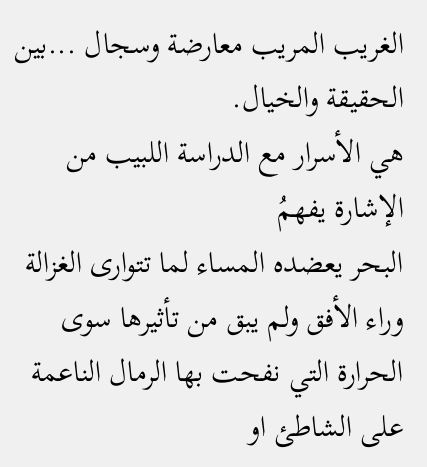الغريب المريب معارضة وسجال ...بين الحقيقة والخيال.
هي الأسرار مع الدراسة اللبيب من الإشارة يفهمُ
البحر يعضده المساء لما تتوارى الغزالة وراء الأفق ولم يبق من تأثيرها سوى الحرارة التي نفحت بها الرمال الناعمة على الشاطئ او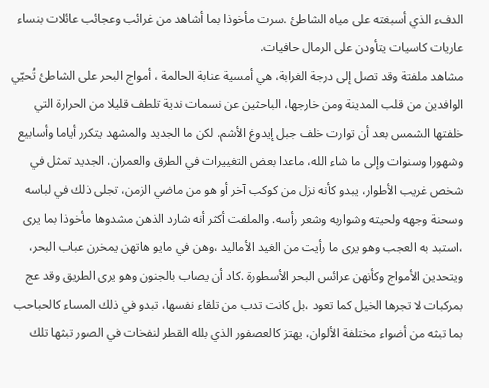الدفء الذي أسبغته على مياه الشاطئ .سرت مأخوذا بما أشاهد من غرائب وعجائب عائلات بنساء عاريات كاسيات يتأودن على الرمال حافيات.
مشاهد ملفتة وقد تصل إلى درجة الغرابة، هي أمسية عنابة الحالمة ، أمواج البحر على الشاطئ تُحيّي الوافدين من قلب المدينة ومن خارجها، الباحثين عن نسمات ندية تلطف قليلا من الحرارة التي خلفتها الشمس بعد أن توارت خلف جبل إيدوغ الأشم. لكن ما الجديد والمشهد يتكرر أياما وأسابيع وشهورا وسنوات وإلى ما شاء الله، ماعدا بعض التغييرات في الطرق والعمران. الجديد تمثل في شخص غريب الأطوار، يبدو كأنه نزل من كوكب آخر أو هو من ماضي الزمن، تجلى ذلك في لباسه وسحنة وجهه ولحيته وشواربه وشعر رأسه. والملفت أكثر أنه شارد الذهن مشدوها مأخوذا بما يرى ،استبد به العجب وهو يرى ما رأيت من الغيد الأماليد ،وهن في مايو هاتهن يمخرن عباب البحر، ويتحدين الأمواج وكأنهن عرائس البحر الأسطورة .كاد أن يصاب بالجنون وهو يرى الطريق وقد عج بمركبات لا تجرها الخيل كما تعود ،بل كانت تدب من تلقاء نفسها، تبدو في ذلك المساء كالحباحب بما تبثه من أضواء مختلفة الألوان، يهتز كالعصفور الذي بلله القطر لنفخات في الصور تبثها تلك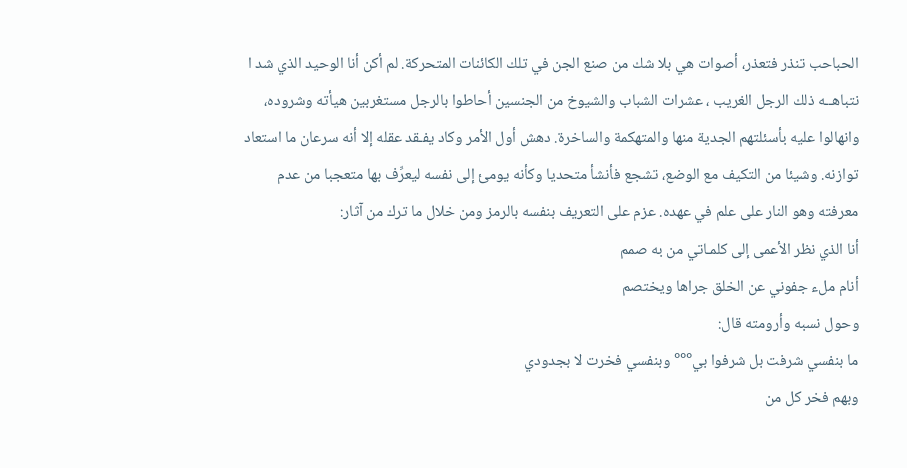الحباحب تنذر فتعذر، أصوات هي بلا شك من صنع الجن في تلك الكائنات المتحركة. لم أكن أنا الوحيد الذي شد ا نتباهــه ذلك الرجل الغريب ، عشرات الشباب والشيوخ من الجنسين أحاطوا بالرجل مستغربين هيأته وشروده، وانهالوا عليه بأسئلتهم الجدية منها والمتهكمة والساخرة. دهش أول الأمر وكاد يفـقد عقله إلا أنه سرعان ما استعاد توازنه. وشيئا من التكيف مع الوضع، تشجع فأنشأ متحديا وكأنه يومئ إلى نفسه ليعرِّف بها متعجبا من عدم معرفته وهو النار على علم في عهده. عزم على التعريف بنفسه بالرمز ومن خلال ما ترك من آثار:
أنا الذي نظر الأعمى إلى كلمـاتي من به صمم
أنام ملء جفوني عن الخلق جراها ويختصم
وحول نسبه وأرومته قال:
ما بنفسي شرفت بل شرفوا بي°°° وبنفسي فخرت لا بجدودي
وبهم فخر كل من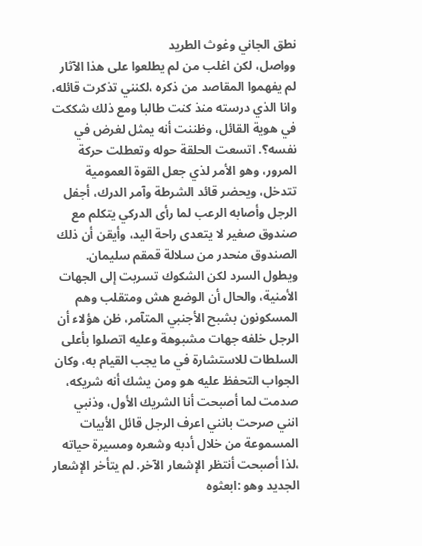نطق الجاني وغوث الطريد
وواصل، لكن اغلب من لم يطلعوا على هذا الآثار لم يفهموا المقاصد من ذكره ،لكنني تذكرت قائله، وانا الذي درسته منذ كنت طالبا ومع ذلك شككت في هوية القائل، وظننت أنه يمثل لغرض في نفسه؟. اتسعت الحلقة حوله وتعطلت حركة المرور، وهو الأمر لذي جعل القوة العمومية تتدخل، ويحضر قائد الشرطة وآمر الدرك، أجفل الرجل وأصابه الرعب لما رأى الدركي يتكلم مع صندوق صغير لا يتعدى راحة اليد، وأيقن أن ذلك الصندوق منحدر من سلالة قمقم سليمان.
ويطول السرد لكن الشكوك تسربت إلى الجهات الأمنية، والحال أن الوضع هش ومتقلب وهم المسكونون بشبح الأجنبي المتآمر، ظن هؤلاء أن الرجل خلفه جهات مشبوهة وعليه اتصلوا بأعلى السلطات للاستشارة في ما يجب القيام به، وكان الجواب التحفظ عليه هو ومن يشك أنه شريكه، صدمت لما أصبحت أنا الشريك الأول، وذنبي انني صرحت بانني اعرف الرجل قائل الأبيات المسموعة من خلال أدبه وشعره ومسيرة حياته ،لذا أصبحت أنتظر الإشعار الآخر. لم يتأخر الإشعار الجديد وهو :ابعثوه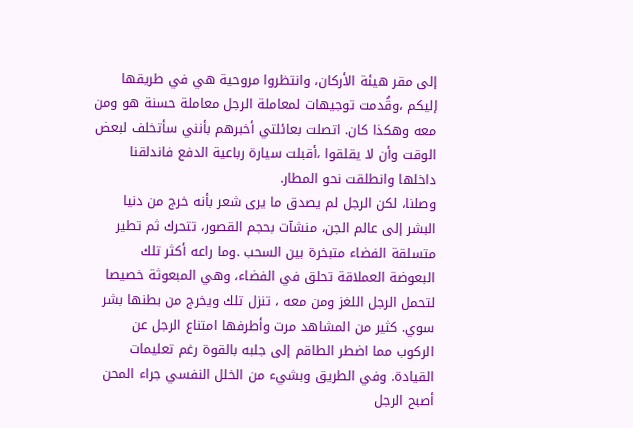إلى مقر هيئة الأركان، وانتظروا مروحية هي في طريقها إليكم ،وقُدمت توجيهات لمعاملة الرجل معاملة حسنة هو ومن معه وهكذا كان. اتصلت بعائلتي أخبرهم بأنني سأتخلف لبعض الوقت وأن لا يقلقوا ،أقبلت سيارة رباعية الدفع فاندلقنا داخلها وانطلقت نحو المطار.
وصلنا، لكن الرجل لم يصدق ما يرى شعر بأنه خرج من دنيا البشر إلى عالم الجن، منشآت بحجم القصور، تتحرك ثم تطير متسلقة الفضاء متبخرة بين السحب .وما راعه أكثر تلك البعوضة العملاقة تحلق في الفضاء، وهي المبعوثة خصيصا لتحمل الرجل اللغز ومن معه ، تنزل تلك ويخرج من بطنها بشر سوي. كثير من المشاهد مرت وأطرفها امتناع الرجل عن الركوب مما اضطر الطاقم إلى جلبه بالقوة رغم تعليمات القيادة. وفي الطريق وبشيء من الخلل النفسي جراء المحن أصبح الرجل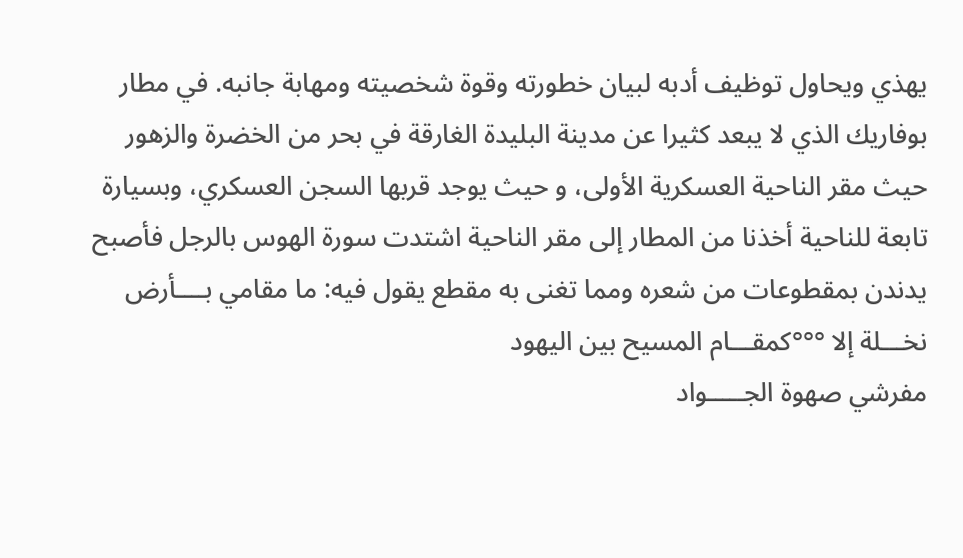يهذي ويحاول توظيف أدبه لبيان خطورته وقوة شخصيته ومهابة جانبه. في مطار بوفاريك الذي لا يبعد كثيرا عن مدينة البليدة الغارقة في بحر من الخضرة والزهور حيث مقر الناحية العسكرية الأولى، و حيث يوجد قربها السجن العسكري، وبسيارة تابعة للناحية أخذنا من المطار إلى مقر الناحية اشتدت سورة الهوس بالرجل فأصبح يدندن بمقطوعات من شعره ومما تغنى به مقطع يقول فيه: ما مقامي بــــأرض نخـــلة إلا °°°كمقـــام المسيح بين اليهود
مفرشي صهوة الجـــــواد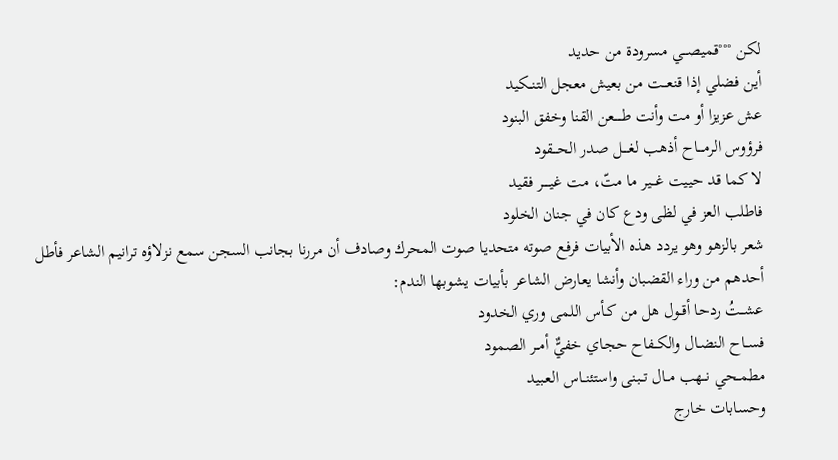لكن °°°قميصـــي مسرودة من حديد
أين فضلي إذا قنعـــت من بعيش معجل التنــكيد
عش عزيزا أو مت وأنت طـــــعن القنا وخفق البنود
فرؤوس الرمــــاح أذهب لغــــل صدر الحـــقود
لا كما قد حييت غـــير ما متّ، مت غيـــــر فقيد
فاطلب العز في لظى ودع كان في جنان الخلود
شعر بالزهو وهو يردد هذه الأبيات فرفع صوته متحديا صوت المحرك وصادف أن مررنا بجانب السجن سمع نزلاؤه ترانيم الشاعر فأطل أحدهم من وراء القضبان وأنشا يعارض الشاعر بأبيات يشوبها الندم:
عشــتُ ردحا أقــول هل من كـأس اللمى وري الخدود
فســاح النضـال والكــفاح حجـاي خفيٌّ أمــر الصمود
مطمــحي نــهب مــال تــبنى واستئنــاس العـبيد
وحسابات خارج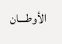الأوطــــان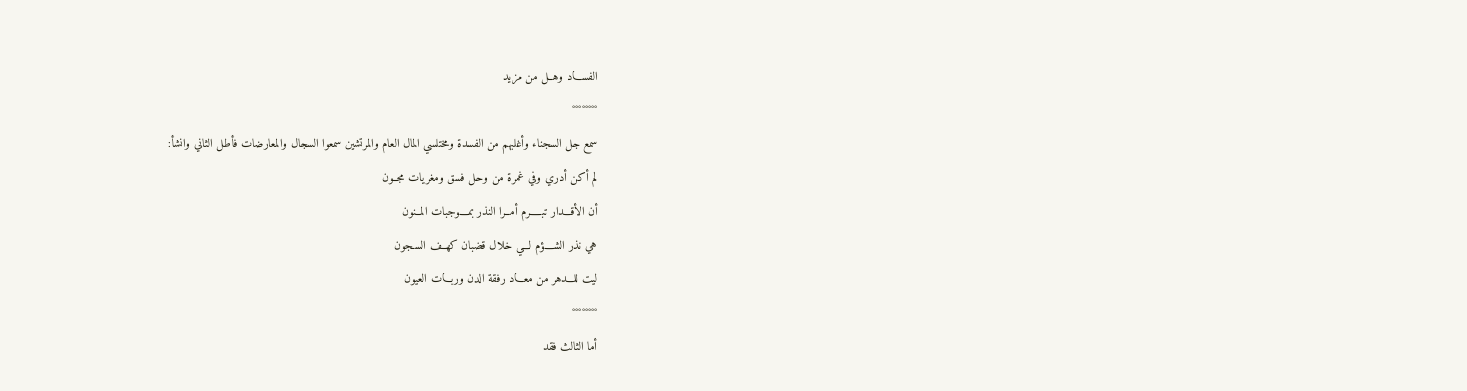الفســـاد وهــل من مزيد
°°°°°°°°
سمع جل السجناء وأغلبهم من الفسدة ومختلسي المال العام والمرتشين سمعوا السجال والمعارضات فأطل الثاني وانشأ:
لم أكن أدري وفي غمرة من وحل فسق ومغريات مجــون
أن الأقـــدار تبـــــرم أمــرا النذر بمــــوجبات المــنون
هي نذر الشــــؤم لـــي خلال قضبان كهــف السـجون
ليت للـــدهر من معـــاد رفقة الدن وربـــات العيون
°°°°°°°°
أما الثالث فقد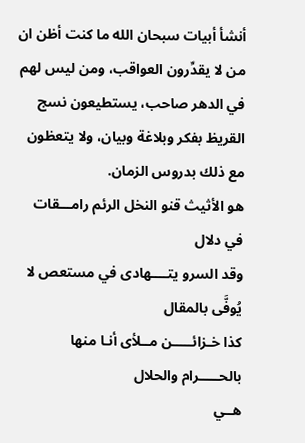أنشأ أبيات سبحان الله ما كنت أظن ان من لا يقدِّرون العواقب، ومن ليس لهم في الدهر صاحب، يستطيعون نسج القريظ بفكر وبلاغة وبيان، ولا يتعظون مع ذلك بدروس الزمان.
هو الأثيث قنو النخل الرئم رامـــقات في دلال
وقد السرو يتــــهادى في مستعص لا يُوفَّى بالمقال
كذا خـزائـــــن مــلأى أنـا منها بالحـــــرام والحلال
هــي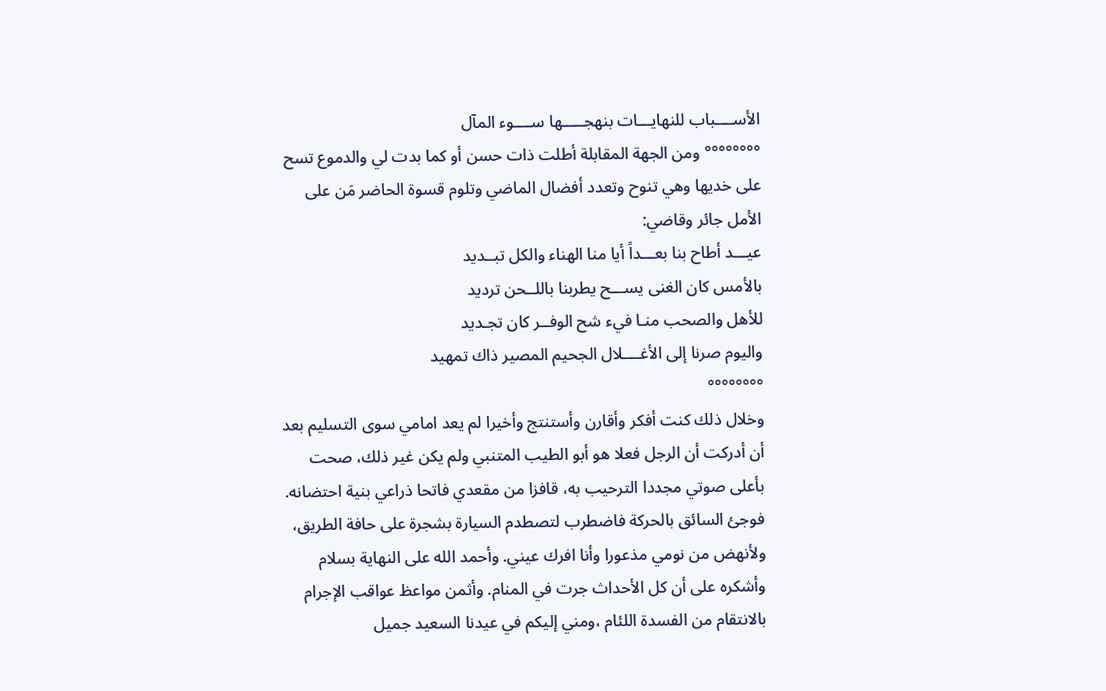الأســــباب للنهايـــات بنهجـــــها ســــوء المآل
°°°°°°°° ومن الجهة المقابلة أطلت ذات حسن أو كما بدت لي والدموع تسح على خديها وهي تنوح وتعدد أفضال الماضي وتلوم قسوة الحاضر مَن على الأمل جائر وقاضي:
عيـــد أطاح بنا بعـــداً أيا منا الهناء والكل تبــديد
بالأمس كان الغنى يســـح يطربنا باللــحن ترديد
للأهل والصحب منـا فيء شح الوفــر كان تجـديد
واليوم صرنا إلى الأغــــلال الجحيم المصير ذاك تمهيد
°°°°°°°°
وخلال ذلك كنت أفكر وأقارن وأستنتج وأخيرا لم يعد امامي سوى التسليم بعد أن أدركت أن الرجل فعلا هو أبو الطيب المتنبي ولم يكن غير ذلك، صحت بأعلى صوتي مجددا الترحيب به، قافزا من مقعدي فاتحا ذراعي بنية احتضانه. فوجئ السائق بالحركة فاضطرب لتصطدم السيارة بشجرة على حافة الطريق، ولأنهض من نومي مذعورا وأنا افرك عيني. وأحمد الله على النهاية بسلام وأشكره على أن كل الأحداث جرت في المنام. وأثمن مواعظ عواقب الإجرام بالانتقام من الفسدة اللئام ،ومني إليكم في عيدنا السعيد جميل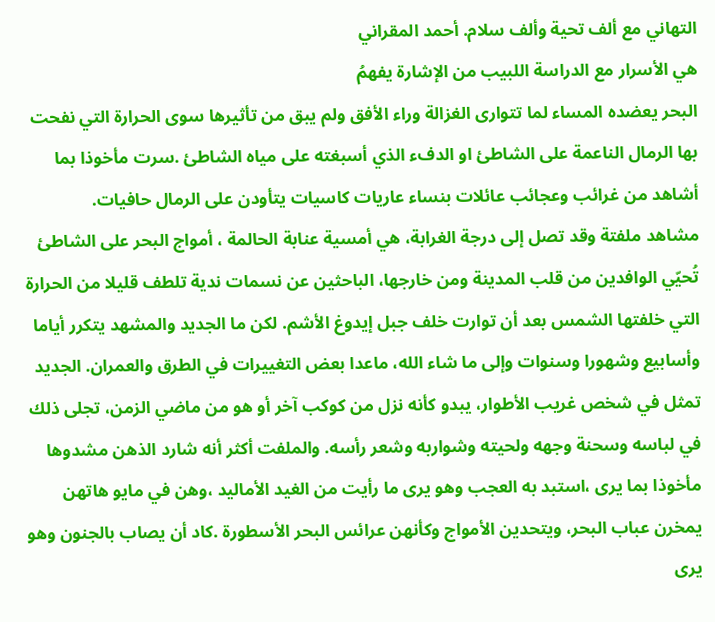التهاني مع ألف تحية وألف سلام. أحمد المقراني
هي الأسرار مع الدراسة اللبيب من الإشارة يفهمُ
البحر يعضده المساء لما تتوارى الغزالة وراء الأفق ولم يبق من تأثيرها سوى الحرارة التي نفحت بها الرمال الناعمة على الشاطئ او الدفء الذي أسبغته على مياه الشاطئ .سرت مأخوذا بما أشاهد من غرائب وعجائب عائلات بنساء عاريات كاسيات يتأودن على الرمال حافيات.
مشاهد ملفتة وقد تصل إلى درجة الغرابة، هي أمسية عنابة الحالمة ، أمواج البحر على الشاطئ تُحيّي الوافدين من قلب المدينة ومن خارجها، الباحثين عن نسمات ندية تلطف قليلا من الحرارة التي خلفتها الشمس بعد أن توارت خلف جبل إيدوغ الأشم. لكن ما الجديد والمشهد يتكرر أياما وأسابيع وشهورا وسنوات وإلى ما شاء الله، ماعدا بعض التغييرات في الطرق والعمران. الجديد تمثل في شخص غريب الأطوار، يبدو كأنه نزل من كوكب آخر أو هو من ماضي الزمن، تجلى ذلك في لباسه وسحنة وجهه ولحيته وشواربه وشعر رأسه. والملفت أكثر أنه شارد الذهن مشدوها مأخوذا بما يرى ،استبد به العجب وهو يرى ما رأيت من الغيد الأماليد ،وهن في مايو هاتهن يمخرن عباب البحر، ويتحدين الأمواج وكأنهن عرائس البحر الأسطورة .كاد أن يصاب بالجنون وهو يرى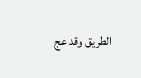الطريق وقد عج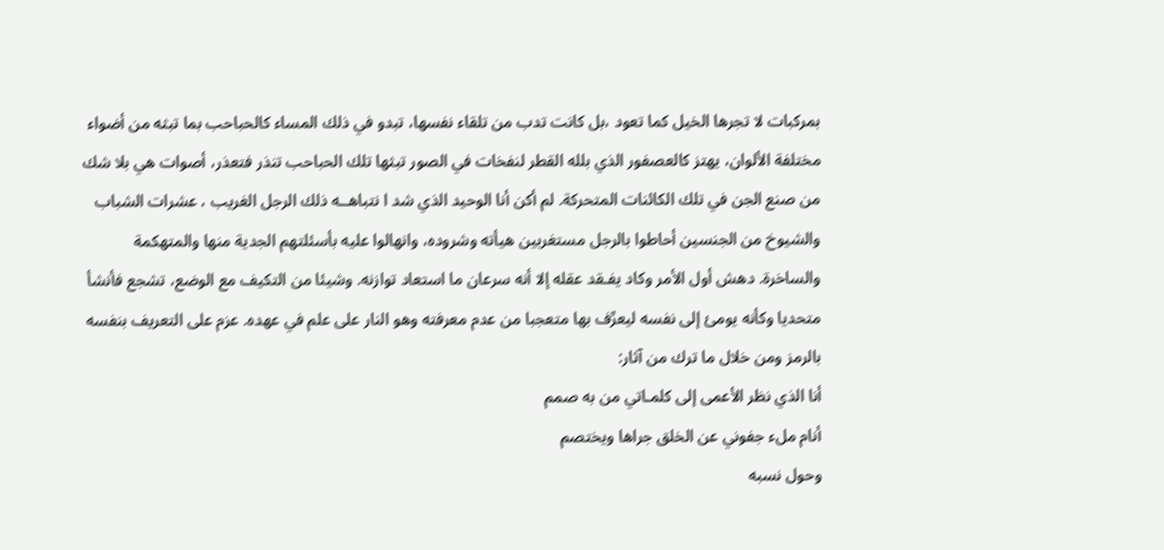بمركبات لا تجرها الخيل كما تعود ،بل كانت تدب من تلقاء نفسها، تبدو في ذلك المساء كالحباحب بما تبثه من أضواء مختلفة الألوان، يهتز كالعصفور الذي بلله القطر لنفخات في الصور تبثها تلك الحباحب تنذر فتعذر، أصوات هي بلا شك من صنع الجن في تلك الكائنات المتحركة. لم أكن أنا الوحيد الذي شد ا نتباهــه ذلك الرجل الغريب ، عشرات الشباب والشيوخ من الجنسين أحاطوا بالرجل مستغربين هيأته وشروده، وانهالوا عليه بأسئلتهم الجدية منها والمتهكمة والساخرة. دهش أول الأمر وكاد يفـقد عقله إلا أنه سرعان ما استعاد توازنه. وشيئا من التكيف مع الوضع، تشجع فأنشأ متحديا وكأنه يومئ إلى نفسه ليعرِّف بها متعجبا من عدم معرفته وهو النار على علم في عهده. عزم على التعريف بنفسه بالرمز ومن خلال ما ترك من آثار:
أنا الذي نظر الأعمى إلى كلمـاتي من به صمم
أنام ملء جفوني عن الخلق جراها ويختصم
وحول نسبه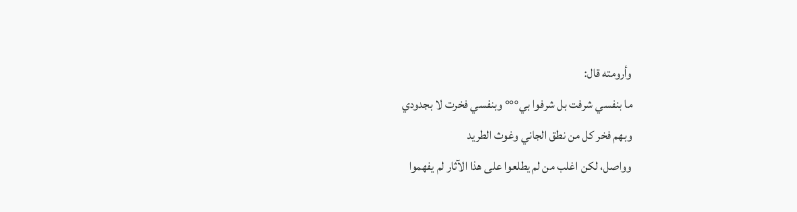وأرومته قال:
ما بنفسي شرفت بل شرفوا بي°°° وبنفسي فخرت لا بجدودي
وبهم فخر كل من نطق الجاني وغوث الطريد
وواصل، لكن اغلب من لم يطلعوا على هذا الآثار لم يفهموا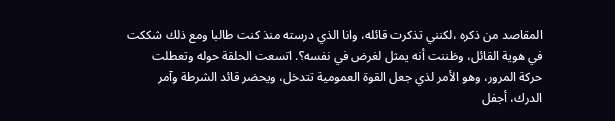المقاصد من ذكره ،لكنني تذكرت قائله، وانا الذي درسته منذ كنت طالبا ومع ذلك شككت في هوية القائل، وظننت أنه يمثل لغرض في نفسه؟. اتسعت الحلقة حوله وتعطلت حركة المرور، وهو الأمر لذي جعل القوة العمومية تتدخل، ويحضر قائد الشرطة وآمر الدرك، أجفل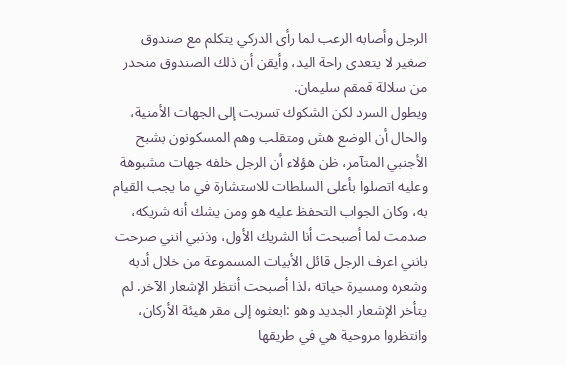الرجل وأصابه الرعب لما رأى الدركي يتكلم مع صندوق صغير لا يتعدى راحة اليد، وأيقن أن ذلك الصندوق منحدر من سلالة قمقم سليمان.
ويطول السرد لكن الشكوك تسربت إلى الجهات الأمنية، والحال أن الوضع هش ومتقلب وهم المسكونون بشبح الأجنبي المتآمر، ظن هؤلاء أن الرجل خلفه جهات مشبوهة وعليه اتصلوا بأعلى السلطات للاستشارة في ما يجب القيام به، وكان الجواب التحفظ عليه هو ومن يشك أنه شريكه، صدمت لما أصبحت أنا الشريك الأول، وذنبي انني صرحت بانني اعرف الرجل قائل الأبيات المسموعة من خلال أدبه وشعره ومسيرة حياته ،لذا أصبحت أنتظر الإشعار الآخر. لم يتأخر الإشعار الجديد وهو :ابعثوه إلى مقر هيئة الأركان، وانتظروا مروحية هي في طريقها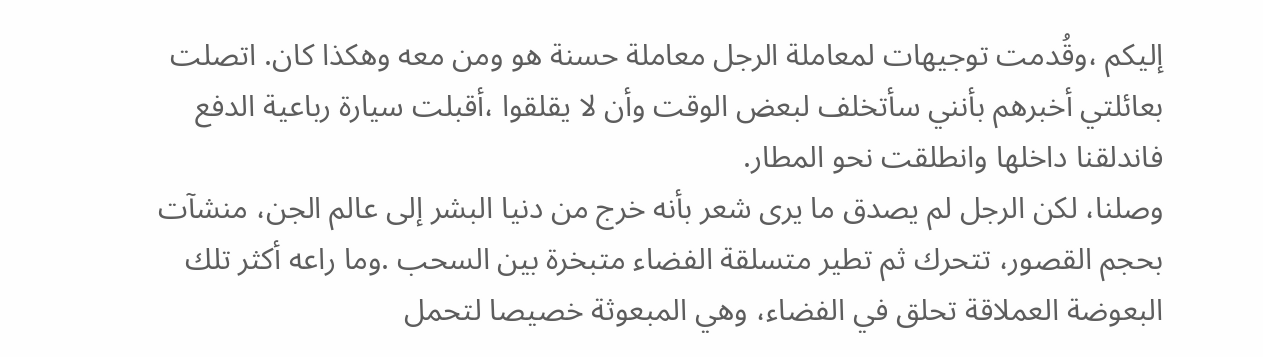إليكم ،وقُدمت توجيهات لمعاملة الرجل معاملة حسنة هو ومن معه وهكذا كان. اتصلت بعائلتي أخبرهم بأنني سأتخلف لبعض الوقت وأن لا يقلقوا ،أقبلت سيارة رباعية الدفع فاندلقنا داخلها وانطلقت نحو المطار.
وصلنا، لكن الرجل لم يصدق ما يرى شعر بأنه خرج من دنيا البشر إلى عالم الجن، منشآت بحجم القصور، تتحرك ثم تطير متسلقة الفضاء متبخرة بين السحب .وما راعه أكثر تلك البعوضة العملاقة تحلق في الفضاء، وهي المبعوثة خصيصا لتحمل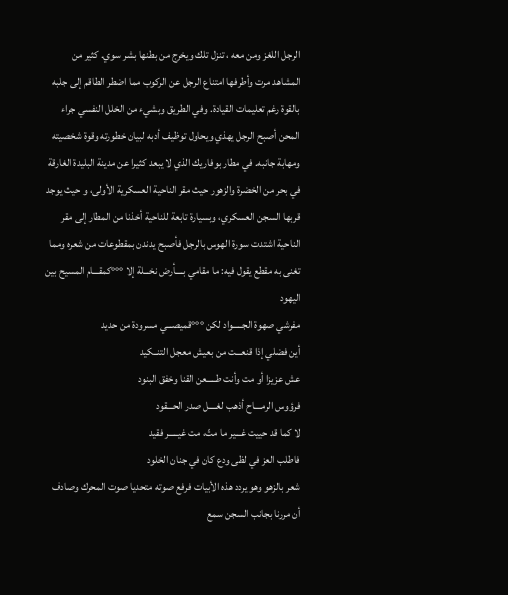الرجل اللغز ومن معه ، تنزل تلك ويخرج من بطنها بشر سوي. كثير من المشاهد مرت وأطرفها امتناع الرجل عن الركوب مما اضطر الطاقم إلى جلبه بالقوة رغم تعليمات القيادة. وفي الطريق وبشيء من الخلل النفسي جراء المحن أصبح الرجل يهذي ويحاول توظيف أدبه لبيان خطورته وقوة شخصيته ومهابة جانبه. في مطار بوفاريك الذي لا يبعد كثيرا عن مدينة البليدة الغارقة في بحر من الخضرة والزهور حيث مقر الناحية العسكرية الأولى، و حيث يوجد قربها السجن العسكري، وبسيارة تابعة للناحية أخذنا من المطار إلى مقر الناحية اشتدت سورة الهوس بالرجل فأصبح يدندن بمقطوعات من شعره ومما تغنى به مقطع يقول فيه: ما مقامي بــــأرض نخـــلة إلا °°°كمقـــام المسيح بين اليهود
مفرشي صهوة الجـــــواد لكن °°°قميصـــي مسرودة من حديد
أين فضلي إذا قنعـــت من بعيش معجل التنــكيد
عش عزيزا أو مت وأنت طـــــعن القنا وخفق البنود
فرؤوس الرمــــاح أذهب لغــــل صدر الحـــقود
لا كما قد حييت غـــير ما متّ، مت غيـــــر فقيد
فاطلب العز في لظى ودع كان في جنان الخلود
شعر بالزهو وهو يردد هذه الأبيات فرفع صوته متحديا صوت المحرك وصادف أن مررنا بجانب السجن سمع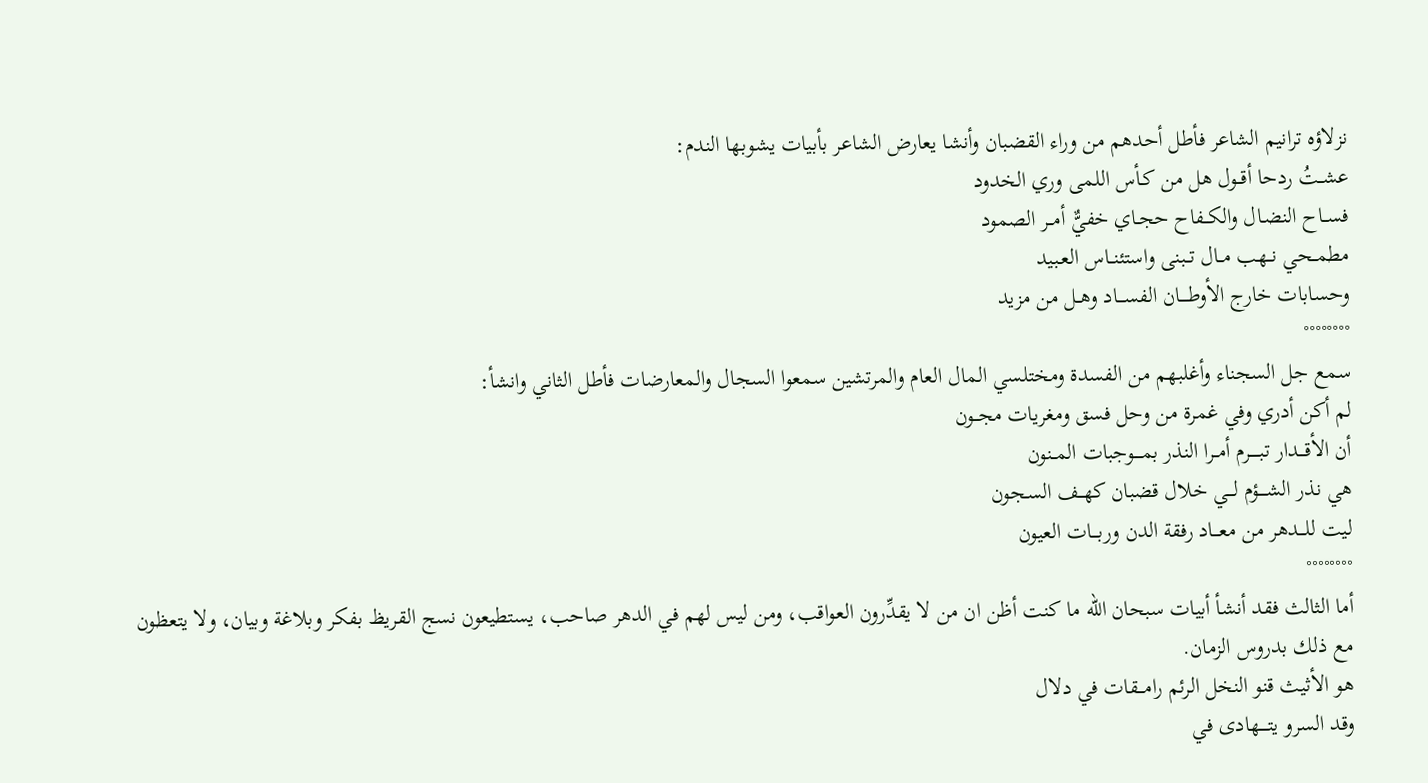نزلاؤه ترانيم الشاعر فأطل أحدهم من وراء القضبان وأنشا يعارض الشاعر بأبيات يشوبها الندم:
عشــتُ ردحا أقــول هل من كـأس اللمى وري الخدود
فســاح النضـال والكــفاح حجـاي خفيٌّ أمــر الصمود
مطمــحي نــهب مــال تــبنى واستئنــاس العـبيد
وحسابات خارج الأوطــــان الفســـاد وهــل من مزيد
°°°°°°°°
سمع جل السجناء وأغلبهم من الفسدة ومختلسي المال العام والمرتشين سمعوا السجال والمعارضات فأطل الثاني وانشأ:
لم أكن أدري وفي غمرة من وحل فسق ومغريات مجــون
أن الأقـــدار تبـــــرم أمــرا النذر بمــــوجبات المــنون
هي نذر الشــــؤم لـــي خلال قضبان كهــف السـجون
ليت للـــدهر من معـــاد رفقة الدن وربـــات العيون
°°°°°°°°
أما الثالث فقد أنشأ أبيات سبحان الله ما كنت أظن ان من لا يقدِّرون العواقب، ومن ليس لهم في الدهر صاحب، يستطيعون نسج القريظ بفكر وبلاغة وبيان، ولا يتعظون مع ذلك بدروس الزمان.
هو الأثيث قنو النخل الرئم رامـــقات في دلال
وقد السرو يتــــهادى في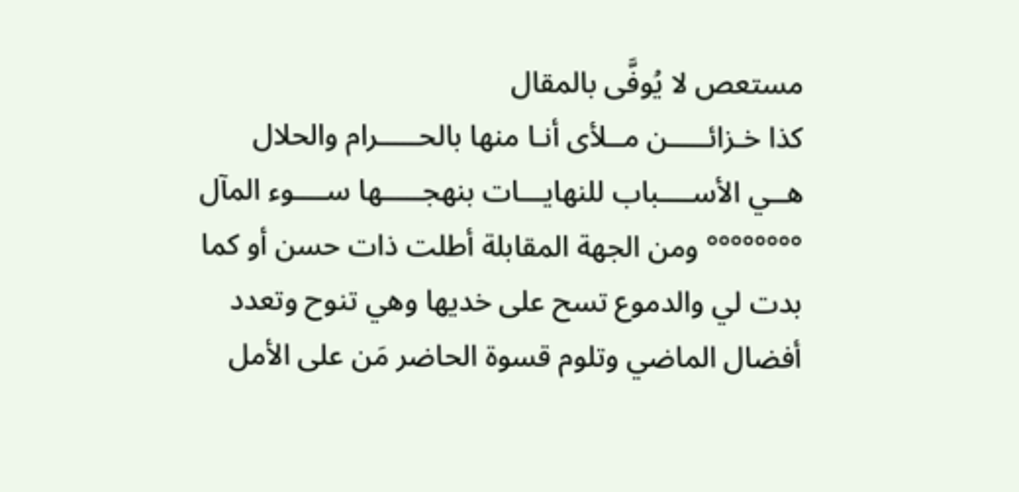مستعص لا يُوفَّى بالمقال
كذا خـزائـــــن مــلأى أنـا منها بالحـــــرام والحلال
هــي الأســــباب للنهايـــات بنهجـــــها ســــوء المآل
°°°°°°°° ومن الجهة المقابلة أطلت ذات حسن أو كما بدت لي والدموع تسح على خديها وهي تنوح وتعدد أفضال الماضي وتلوم قسوة الحاضر مَن على الأمل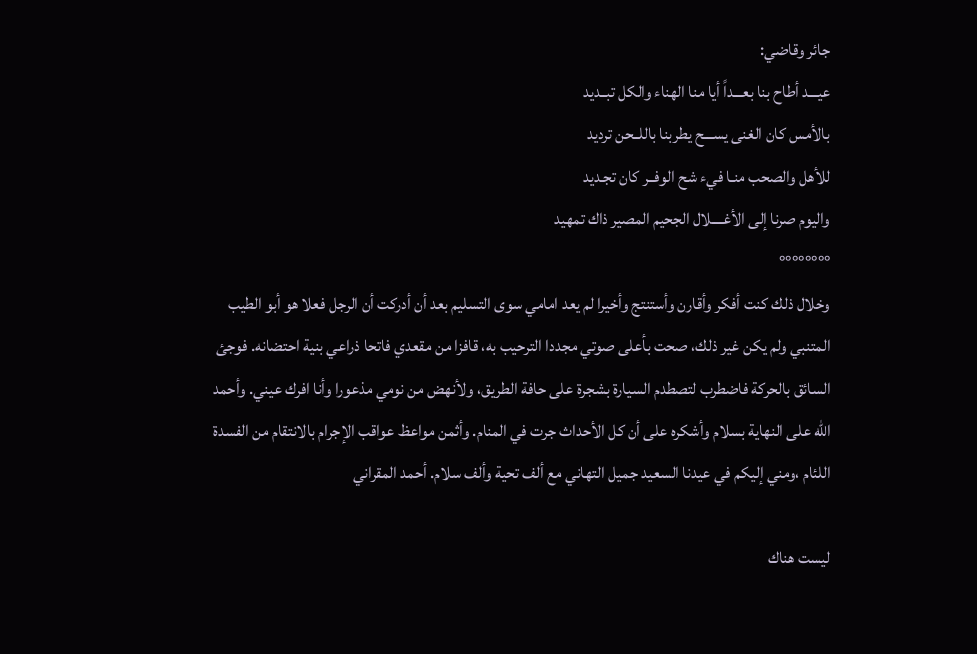جائر وقاضي:
عيـــد أطاح بنا بعـــداً أيا منا الهناء والكل تبــديد
بالأمس كان الغنى يســـح يطربنا باللــحن ترديد
للأهل والصحب منـا فيء شح الوفــر كان تجـديد
واليوم صرنا إلى الأغــــلال الجحيم المصير ذاك تمهيد
°°°°°°°°
وخلال ذلك كنت أفكر وأقارن وأستنتج وأخيرا لم يعد امامي سوى التسليم بعد أن أدركت أن الرجل فعلا هو أبو الطيب المتنبي ولم يكن غير ذلك، صحت بأعلى صوتي مجددا الترحيب به، قافزا من مقعدي فاتحا ذراعي بنية احتضانه. فوجئ السائق بالحركة فاضطرب لتصطدم السيارة بشجرة على حافة الطريق، ولأنهض من نومي مذعورا وأنا افرك عيني. وأحمد الله على النهاية بسلام وأشكره على أن كل الأحداث جرت في المنام. وأثمن مواعظ عواقب الإجرام بالانتقام من الفسدة اللئام ،ومني إليكم في عيدنا السعيد جميل التهاني مع ألف تحية وألف سلام. أحمد المقراني

ليست هناك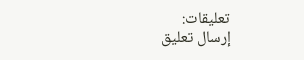تعليقات:
إرسال تعليق